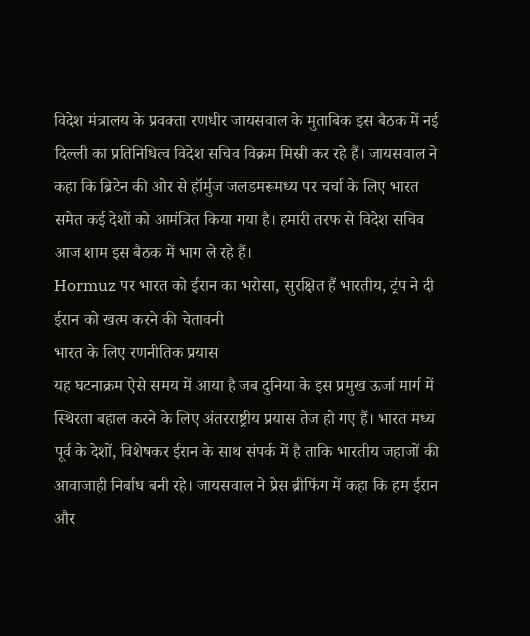विदेश मंत्रालय के प्रवक्ता रणधीर जायसवाल के मुताबिक इस बैठक में नई दिल्ली का प्रतिनिधित्व विदेश सचिव विक्रम मिस्री कर रहे हैं। जायसवाल ने कहा कि ब्रिटेन की ओर से हॉर्मुज जलडमरूमध्य पर चर्चा के लिए भारत समेत कई देशों को आमंत्रित किया गया है। हमारी तरफ से विदेश सचिव आज शाम इस बैठक में भाग ले रहे हैं।
Hormuz पर भारत को ईरान का भरोसा, सुरक्षित हैं भारतीय, ट्रंप ने दी ईरान को खत्म करने की चेतावनी
भारत के लिए रणनीतिक प्रयास
यह घटनाक्रम ऐसे समय में आया है जब दुनिया के इस प्रमुख ऊर्जा मार्ग में स्थिरता बहाल करने के लिए अंतरराष्ट्रीय प्रयास तेज हो गए हैं। भारत मध्य पूर्व के देशों, विशेषकर ईरान के साथ संपर्क में है ताकि भारतीय जहाजों की आवाजाही निर्बाध बनी रहे। जायसवाल ने प्रेस ब्रीफिंग में कहा कि हम ईरान और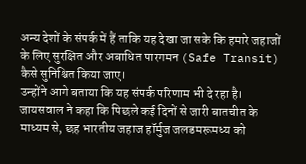अन्य देशों के संपर्क में हैं ताकि यह देखा जा सके कि हमारे जहाजों के लिए सुरक्षित और अबाधित पारगमन (Safe Transit) कैसे सुनिश्चित किया जाए।
उन्होंने आगे बताया कि यह संपर्क परिणाम भी दे रहा है। जायसवाल ने कहा कि पिछले कई दिनों से जारी बातचीत के माध्यम से, छह भारतीय जहाज हॉर्मुज जलडमरूमध्य को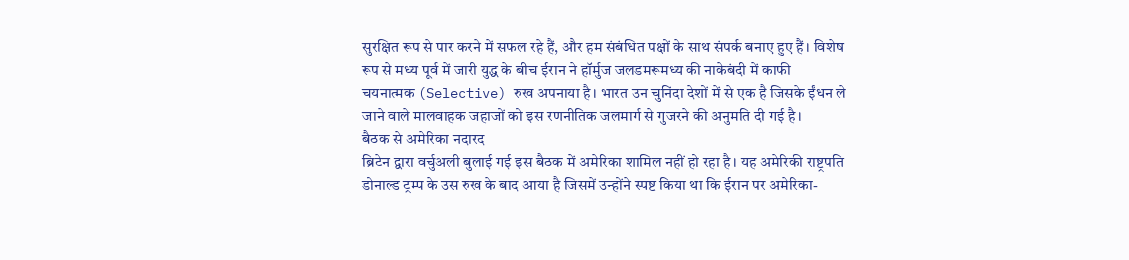सुरक्षित रूप से पार करने में सफल रहे हैं, और हम संबंधित पक्षों के साथ संपर्क बनाए हुए हैं। विशेष रूप से मध्य पूर्व में जारी युद्ध के बीच ईरान ने हॉर्मुज जलडमरूमध्य की नाकेबंदी में काफी चयनात्मक (Selective) रुख अपनाया है। भारत उन चुनिंदा देशों में से एक है जिसके ईंधन ले जाने वाले मालवाहक जहाजों को इस रणनीतिक जलमार्ग से गुजरने की अनुमति दी गई है।
बैठक से अमेरिका नदारद
ब्रिटेन द्वारा वर्चुअली बुलाई गई इस बैठक में अमेरिका शामिल नहीं हो रहा है। यह अमेरिकी राष्ट्रपति डोनाल्ड ट्रम्प के उस रुख के बाद आया है जिसमें उन्होंने स्पष्ट किया था कि ईरान पर अमेरिका-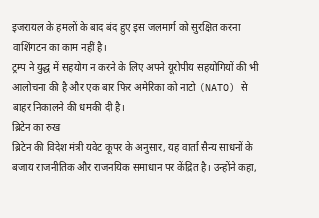इजरायल के हमलों के बाद बंद हुए इस जलमार्ग को सुरक्षित करना वाशिंगटन का काम नहीं है।
ट्रम्प ने युद्ध में सहयोग न करने के लिए अपने यूरोपीय सहयोगियों की भी आलोचना की है और एक बार फिर अमेरिका को नाटो (NATO) से बाहर निकालने की धमकी दी है।
ब्रिटेन का रुख
ब्रिटेन की विदेश मंत्री यवेट कूपर के अनुसार, यह वार्ता सैन्य साधनों के बजाय राजनीतिक और राजनयिक समाधान पर केंद्रित है। उन्होंने कहा,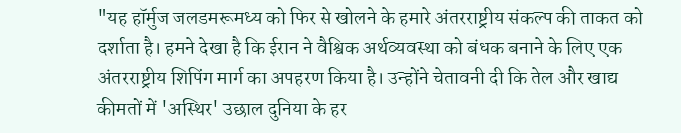"यह हॉर्मुज जलडमरूमध्य को फिर से खोलने के हमारे अंतरराष्ट्रीय संकल्प की ताकत को दर्शाता है। हमने देखा है कि ईरान ने वैश्विक अर्थव्यवस्था को बंधक बनाने के लिए एक अंतरराष्ट्रीय शिपिंग मार्ग का अपहरण किया है। उन्होंने चेतावनी दी कि तेल और खाद्य कीमतों में 'अस्थिर' उछाल दुनिया के हर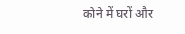कोने में घरों और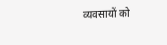व्यवसायों को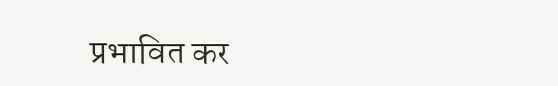प्रभावित कर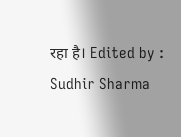रहा है। Edited by : Sudhir Sharma